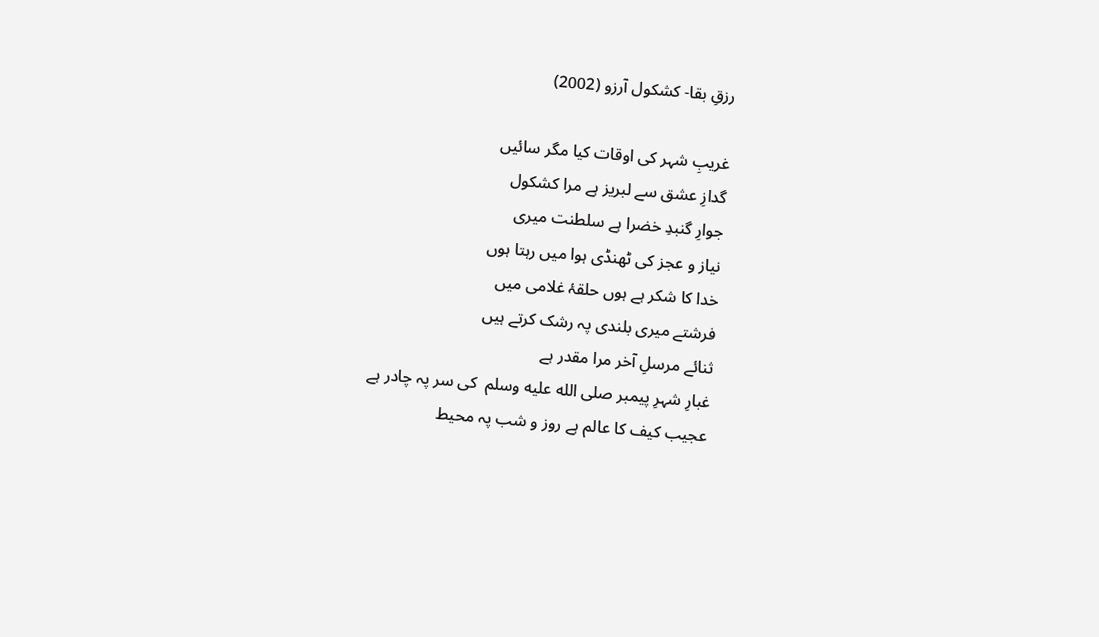رزقِ بقا- کشکول آرزو (2002)

غریبِ شہر کی اوقات کیا مگر سائیں
گدازِ عشق سے لبریز ہے مرا کشکول
جوارِ گنبدِ خضرا ہے سلطنت میری
نیاز و عجز کی ٹھنڈی ہوا میں رہتا ہوں
خدا کا شکر ہے ہوں حلقۂ غلامی میں
فرشتے میری بلندی پہ رشک کرتے ہیں
ثنائے مرسلِ آخر مرا مقدر ہے
غبارِ شہرِ پیمبر صلى الله عليه وسلم  کی سر پہ چادر ہے
عجیب کیف کا عالم ہے روز و شب پہ محیط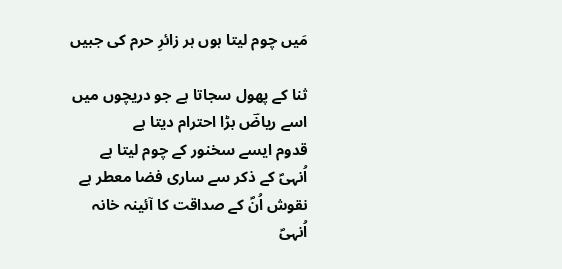مَیں چوم لیتا ہوں ہر زائرِ حرم کی جبیں

ثنا کے پھول سجاتا ہے جو دریچوں میں
اسے ریاضؔ بڑا احترام دیتا ہے
قدوم ایسے سخنور کے چوم لیتا ہے
اُنہیؐ کے ذکر سے ساری فضا معطر ہے
نقوش اُنؐ کے صداقت کا آئینہ خانہ
اُنہیؐ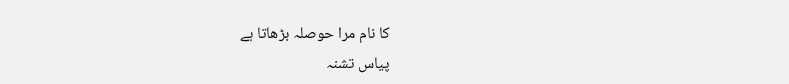کا نام مرا حوصلہ بڑھاتا ہے
پیاس تشنہ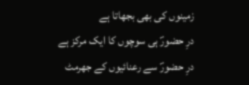زمینوں کی بھی بجھاتا ہے
درِ حضورؐ ہی سوچوں کا ایک مرکز ہے
درِ حضورؐ سے رعنائیوں کے جھرمٹ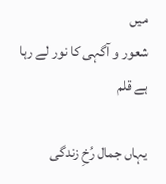میں
شعور و آگہی کا نور لے رہا ہے قلم

یہاں جمال رُخِ زندگی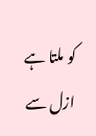کو ملتا ہے
ازل سے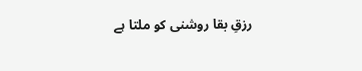رزقِ بقا روشنی کو ملتا ہے